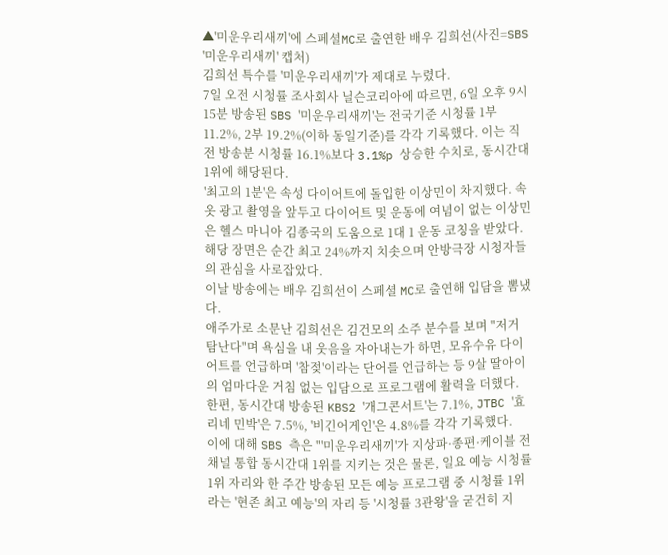▲'미운우리새끼'에 스페셜MC로 출연한 배우 김희선(사진=SBS '미운우리새끼' 캡처)
김희선 특수를 '미운우리새끼'가 제대로 누렸다.
7일 오전 시청률 조사회사 닐슨코리아에 따르면, 6일 오후 9시 15분 방송된 SBS '미운우리새끼'는 전국기준 시청률 1부 11.2%, 2부 19.2%(이하 동일기준)를 각각 기록했다. 이는 직전 방송분 시청률 16.1%보다 3.1%p 상승한 수치로, 동시간대 1위에 해당된다.
'최고의 1분'은 속성 다이어트에 돌입한 이상민이 차지했다. 속옷 광고 촬영을 앞두고 다이어트 및 운동에 여념이 없는 이상민은 헬스 마니아 김종국의 도움으로 1대 1 운동 코칭을 받았다. 해당 장면은 순간 최고 24%까지 치솟으며 안방극장 시청자들의 관심을 사로잡았다.
이날 방송에는 배우 김희선이 스페셜 MC로 출연해 입담을 뽐냈다.
애주가로 소문난 김희선은 김건모의 소주 분수를 보며 "저거 탐난다"며 욕심을 내 웃음을 자아내는가 하면, 모유수유 다이어트를 언급하며 '참젖'이라는 단어를 언급하는 등 9살 딸아이의 엄마다운 거침 없는 입담으로 프로그램에 활력을 더했다.
한편, 동시간대 방송된 KBS2 '개그콘서트'는 7.1%, JTBC '효리네 민박'은 7.5%, '비긴어게인'은 4.8%를 각각 기록했다.
이에 대해 SBS 측은 "'미운우리새끼'가 지상파·종편·케이블 전 채널 통합 동시간대 1위를 지키는 것은 물론, 일요 예능 시청률 1위 자리와 한 주간 방송된 모든 예능 프로그램 중 시청률 1위라는 '현존 최고 예능'의 자리 등 '시청률 3관왕'을 굳건히 지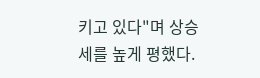키고 있다"며 상승세를 높게 평했다.